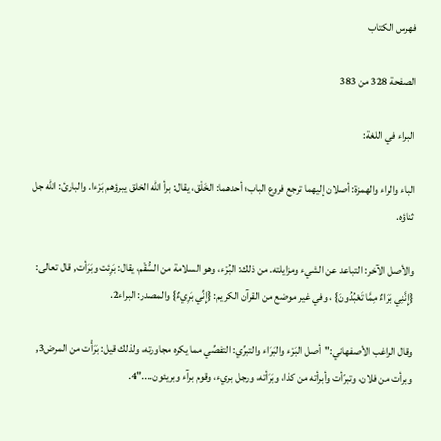فهرس الكتاب

الصفحة 328 من 383

البراء في اللغة:

الباء والراء والهمزة: أصلان إليهما ترجع فروع الباب؛ أحدهما: الخَلْق، يقال: برأ الله الخلق يبرؤهم بَرْءا. والبارئ: الله جل ثناؤه.

والأصل الآخر: التباعد عن الشيء ومزايلته. من ذلك: البُرْء، وهو السلامة من السُّقْم، يقال: بَرِئت وبَرَأت, قال تعالى: {إِنَّنِي بَرَاءٌ مِمَّا تَعْبُدُونَ} ، وفي غير موضع من القرآن الكريم: {إِنِّي بَرِيءٌ} والمصدر: البراء2.

وقال الراغب الأصفهاني:"أصل البَرْء والبَرَاء والتبرِّي: التفصِّي مما يكره مجاورته، ولذلك قيل: بَرَأْت من المرض3, وبرأت من فلان، وتبرّأت وأبرأته من كذا، وبَرَأته، ورجل بريء، وقوم برآء وبريئون...."4.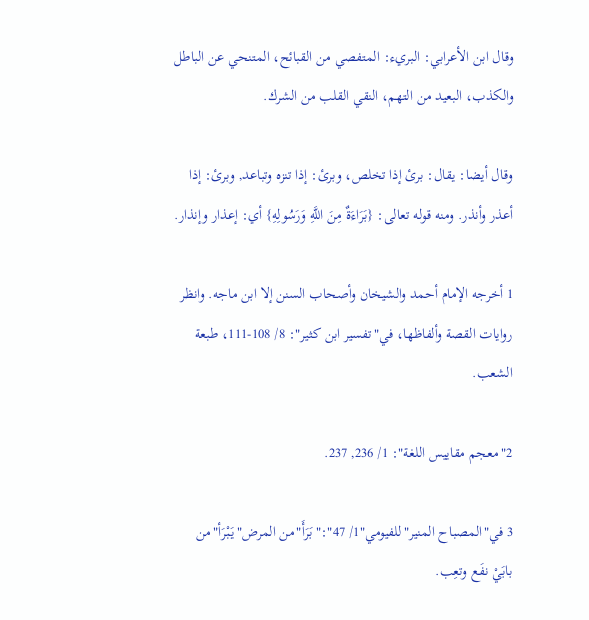وقال ابن الأعرابي: البريء: المتفصي من القبائح، المتنحي عن الباطل والكذب، البعيد من التهم، النقي القلب من الشرك.

وقال أيضا: يقال: برئ إذا تخلص، وبرئ: إذا تنزه وتباعد, وبرئ: إذا أعذر وأنذر. ومنه قوله تعالى: {بَرَاءَةٌ مِنَ اللَّهِ وَرَسُولِهِ} أي: إعذار وإنذار.

1 أخرجه الإمام أحمد والشيخان وأصحاب السنن إلا ابن ماجه. وانظر روايات القصة وألفاظها، في"تفسير ابن كثير": 8/ 108-111، طبعة الشعب.

2"معجم مقاييس اللغة": 1/ 236, 237.

3 في"المصباح المنير"للفيومي"1/ 47":"بَرَأَ"من المرض"يَبْرَأ"من بابَيْ نفَع وتعِب.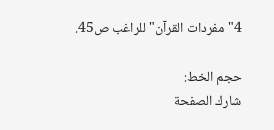4"مفردات القرآن"للراغب ص45.

حجم الخط:
شارك الصفحة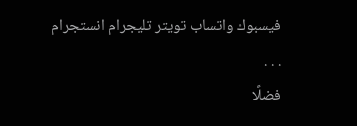فيسبوك واتساب تويتر تليجرام انستجرام
. . .
فضلًا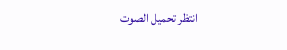انتظر تحميل الصوت